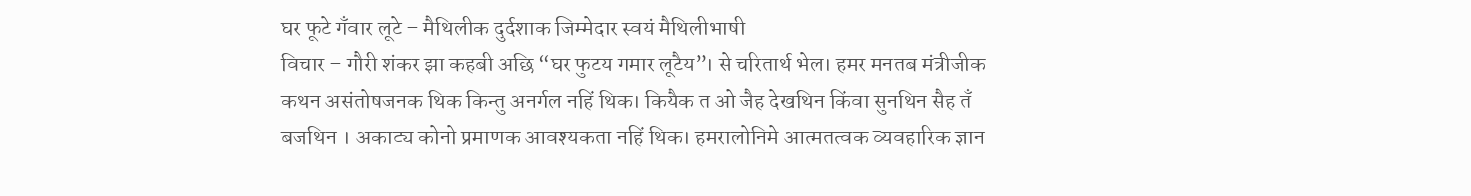घर फूटे गँवार लूटे – मैथिलीक दुर्दशाक जिम्मेदार स्वयं मैथिलीभाषी
विचार – गौरी शंकर झा कहबी अछि “घर फुटय गमार लूटैय”। से चरितार्थ भेल। हमर मनतब मंत्रीजीक कथन असंतोषजनक थिक किन्तु अनर्गल नहिं थिक। कियैक त ओ जैह देखथिन किंवा सुनथिन सैह तँ बजथिन । अकाट्य कोनो प्रमाणक आवश्यकता नहिं थिक। हमरालोनिमे आत्मतत्वक व्यवहारिक ज्ञान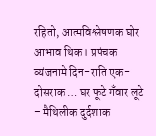रहितो, आत्मविश्लेषणक घोर आभाव थिक। प्रपंचक व्यंजनामे दिन-राति एक-दोसराक … घर फूटे गँवार लूटे – मैथिलीक दुर्दशाक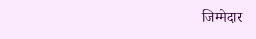जिम्मेदार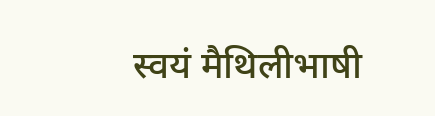स्वयं मैथिलीभाषी